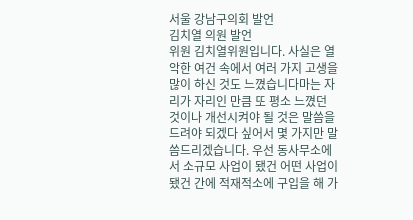서울 강남구의회 발언
김치열 의원 발언
위원 김치열위원입니다. 사실은 열악한 여건 속에서 여러 가지 고생을 많이 하신 것도 느꼈습니다마는 자리가 자리인 만큼 또 평소 느꼈던 것이나 개선시켜야 될 것은 말씀을 드려야 되겠다 싶어서 몇 가지만 말씀드리겠습니다. 우선 동사무소에서 소규모 사업이 됐건 어떤 사업이 됐건 간에 적재적소에 구입을 해 가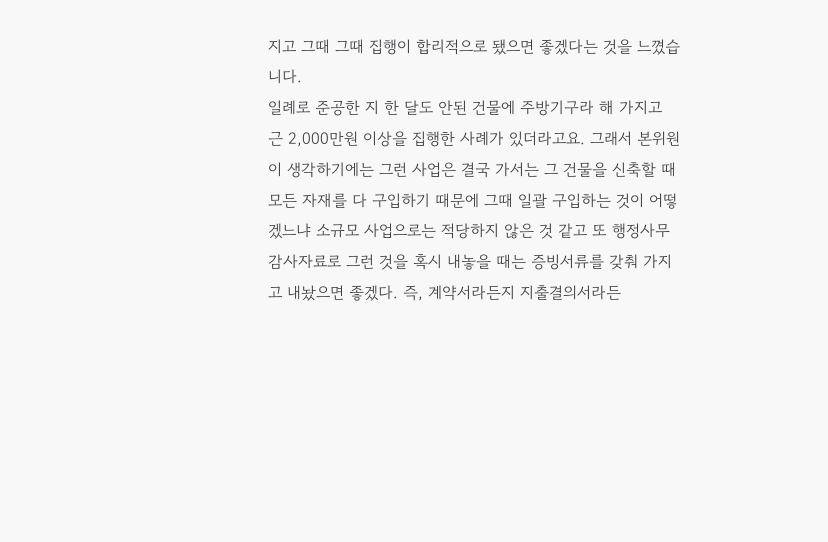지고 그때 그때 집행이 합리적으로 됐으면 좋겠다는 것을 느꼈습니다.
일례로 준공한 지 한 달도 안된 건물에 주방기구라 해 가지고 근 2,000만원 이상을 집행한 사례가 있더라고요. 그래서 본위원이 생각하기에는 그런 사업은 결국 가서는 그 건물을 신축할 때 모든 자재를 다 구입하기 때문에 그때 일괄 구입하는 것이 어떻겠느냐 소규모 사업으로는 적당하지 않은 것 같고 또 행정사무감사자료로 그런 것을 혹시 내놓을 때는 증빙서류를 갖춰 가지고 내놨으면 좋겠다. 즉, 계약서라든지 지출결의서라든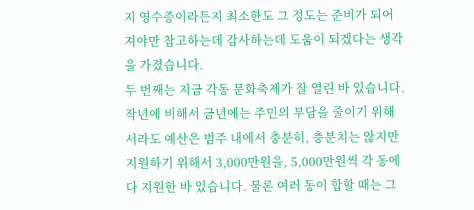지 영수증이라든지 최소한도 그 정도는 준비가 되어져야만 참고하는데 감사하는데 도움이 되겠다는 생각을 가졌습니다.
두 번째는 지금 각동 문화축제가 잘 열린 바 있습니다. 작년에 비해서 금년에는 주민의 부담을 줄이기 위해서라도 예산은 범주 내에서 충분히, 충분치는 않지만 지원하기 위해서 3,000만원을, 5,000만원씩 각 동에다 지원한 바 있습니다. 물론 여러 동이 합할 때는 그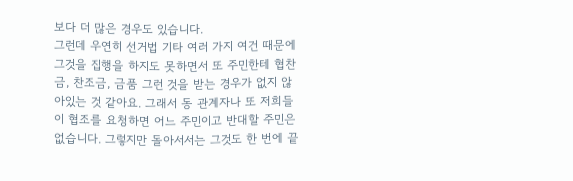보다 더 많은 경우도 있습니다.
그런데 우연히 선거법 기타 여러 가지 여건 때문에 그것을 집행을 하지도 못하면서 또 주민한테 협찬금, 찬조금, 금품 그런 것을 받는 경우가 없지 않아있는 것 같아요. 그래서 동 관계자나 또 저희들이 협조를 요청하면 어느 주민이고 반대할 주민은 없습니다. 그렇지만 돌아서서는 그것도 한 번에 끝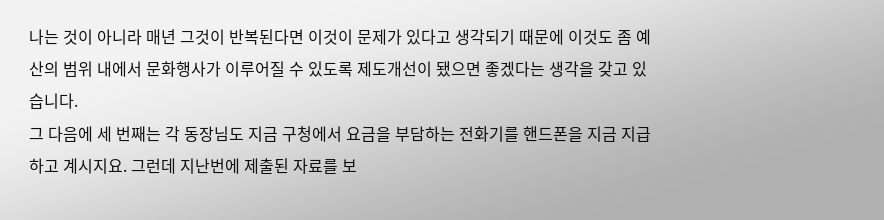나는 것이 아니라 매년 그것이 반복된다면 이것이 문제가 있다고 생각되기 때문에 이것도 좀 예산의 범위 내에서 문화행사가 이루어질 수 있도록 제도개선이 됐으면 좋겠다는 생각을 갖고 있습니다.
그 다음에 세 번째는 각 동장님도 지금 구청에서 요금을 부담하는 전화기를 핸드폰을 지금 지급하고 계시지요. 그런데 지난번에 제출된 자료를 보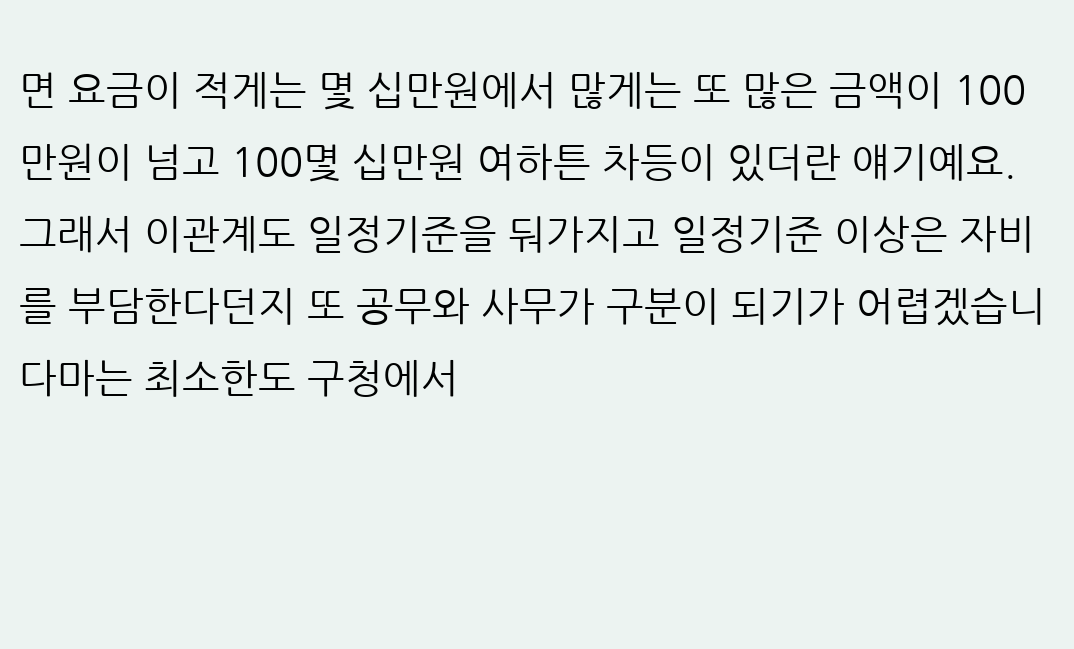면 요금이 적게는 몇 십만원에서 많게는 또 많은 금액이 100만원이 넘고 100몇 십만원 여하튼 차등이 있더란 얘기예요. 그래서 이관계도 일정기준을 둬가지고 일정기준 이상은 자비를 부담한다던지 또 공무와 사무가 구분이 되기가 어렵겠습니다마는 최소한도 구청에서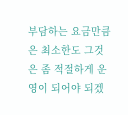부담하는 요금만큼은 최소한도 그것은 좀 적절하게 운영이 되어야 되겠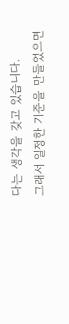다는 생각을 갖고 있습니다.
그래서 일정한 기준을 만들었으면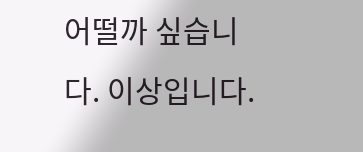어떨까 싶습니다. 이상입니다.